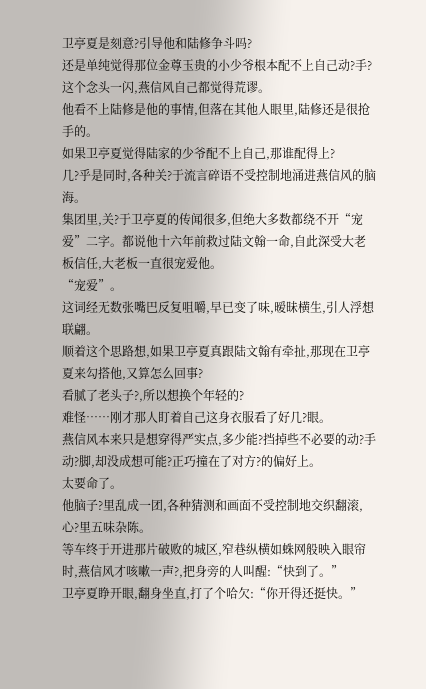卫亭夏是刻意?引导他和陆修争斗吗?
还是单纯觉得那位金尊玉贵的小少爷根本配不上自己动?手?
这个念头一闪,燕信风自己都觉得荒谬。
他看不上陆修是他的事情,但落在其他人眼里,陆修还是很抢手的。
如果卫亭夏觉得陆家的少爷配不上自己,那谁配得上?
几?乎是同时,各种关?于流言碎语不受控制地涌进燕信风的脑海。
集团里,关?于卫亭夏的传闻很多,但绝大多数都绕不开“宠爱”二字。都说他十六年前救过陆文翰一命,自此深受大老板信任,大老板一直很宠爱他。
“宠爱”。
这词经无数张嘴巴反复咀嚼,早已变了味,暧昧横生,引人浮想联翩。
顺着这个思路想,如果卫亭夏真跟陆文翰有牵扯,那现在卫亭夏来勾搭他,又算怎么回事?
看腻了老头子?,所以想换个年轻的?
难怪……刚才那人盯着自己这身衣服看了好几?眼。
燕信风本来只是想穿得严实点,多少能?挡掉些不必要的动?手动?脚,却没成想可能?正巧撞在了对方?的偏好上。
太要命了。
他脑子?里乱成一团,各种猜测和画面不受控制地交织翻滚,心?里五味杂陈。
等车终于开进那片破败的城区,窄巷纵横如蛛网般映入眼帘时,燕信风才咳嗽一声?,把身旁的人叫醒:“快到了。”
卫亭夏睁开眼,翻身坐直,打了个哈欠:“你开得还挺快。”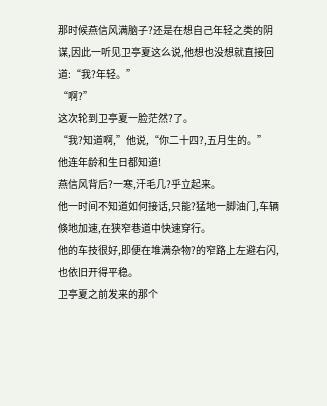那时候燕信风满脑子?还是在想自己年轻之类的阴谋,因此一听见卫亭夏这么说,他想也没想就直接回道:“我?年轻。”
“啊?”
这次轮到卫亭夏一脸茫然?了。
“我?知道啊,”他说,“你二十四?,五月生的。”
他连年龄和生日都知道!
燕信风背后?一寒,汗毛几?乎立起来。
他一时间不知道如何接话,只能?猛地一脚油门,车辆倏地加速,在狭窄巷道中快速穿行。
他的车技很好,即便在堆满杂物?的窄路上左避右闪,也依旧开得平稳。
卫亭夏之前发来的那个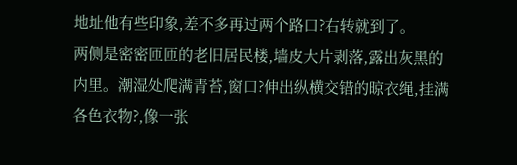地址他有些印象,差不多再过两个路口?右转就到了。
两侧是密密匝匝的老旧居民楼,墙皮大片剥落,露出灰黑的内里。潮湿处爬满青苔,窗口?伸出纵横交错的晾衣绳,挂满各色衣物?,像一张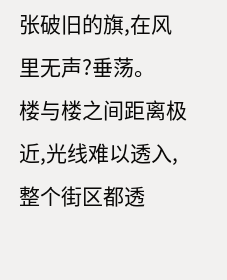张破旧的旗,在风里无声?垂荡。
楼与楼之间距离极近,光线难以透入,整个街区都透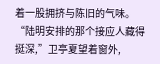着一股拥挤与陈旧的气味。
“陆明安排的那个接应人藏得挺深,”卫亭夏望着窗外,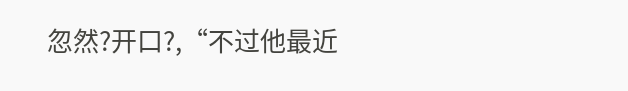忽然?开口?,“不过他最近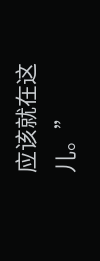应该就在这儿。”